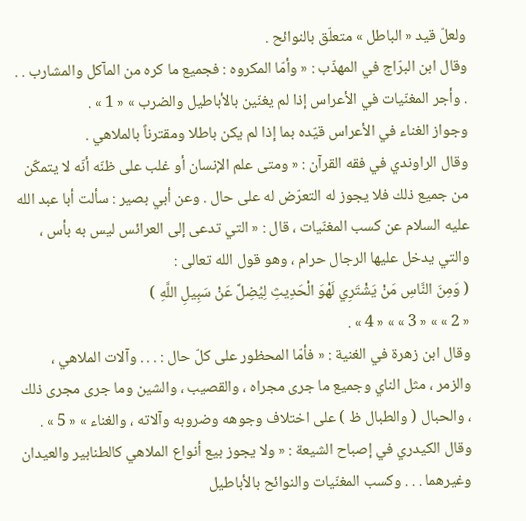ولعلّ قيد « الباطل » متعلّق بالنوائح .
وقال ابن البرّاج في المهذّب : « وأمّا المكروه : فجميع ما كره من المآكل والمشارب . . . وأجر المغنّيات في الأعراس إذا لم يغنّين بالأباطيل والضرب » « 1 » .
وجواز الغناء في الأعراس قيّده بما إذا لم يكن باطلا ومقترناً بالملاهي .
وقال الراوندي في فقه القرآن : « ومتى علم الإنسان أو غلب على ظنّه أنّه لا يتمكّن من جميع ذلك فلا يجوز له التعرّض له على حال . وعن أبي بصير : سألت أبا عبد الله عليه السلام عن كسب المغنّيات ، قال : « التي تدعى إلى العرائس ليس به بأس ، والتي يدخل عليها الرجال حرام ، وهو قول الله تعالى :
( وَمِنَ النَّاسِ مَنْ يَشْتَرِي لَهْوَ الْحَدِيثِ لِيُضِلَّ عَنْ سَبِيلِ اللَّهِ )
« 2 » » « 3 » » « 4 » .
وقال ابن زهرة في الغنية : « فأمّا المحظور على كلّ حال : . . . وآلات الملاهي ، والزمر ، مثل الناي وجميع ما جرى مجراه ، والقصيب ، والشين وما جرى مجرى ذلك ، والحبال ( والطبال ظ ) على اختلاف وجوهه وضروبه وآلاته ، والغناء » « 5 » .
وقال الكيدري في إصباح الشيعة : « ولا يجوز بيع أنواع الملاهي كالطنابير والعيدان وغيرهما . . . وكسب المغنّيات والنوائح بالأباطيل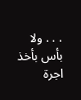. . . ولا بأس بأخذ اجرة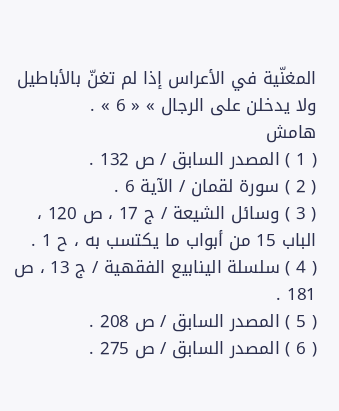المغنّية في الأعراس إذا لم تغنّ بالأباطيل ولا يدخلن على الرجال » « 6 » .
هامش
( 1 ) المصدر السابق / ص 132 .
( 2 ) سورة لقمان / الآية 6 .
( 3 ) وسائل الشيعة / ج 17 ، ص 120 ، الباب 15 من أبواب ما يكتسب به ، ح 1 .
( 4 ) سلسلة الينابيع الفقهية / ج 13 ، ص 181 .
( 5 ) المصدر السابق / ص 208 .
( 6 ) المصدر السابق / ص 275 .